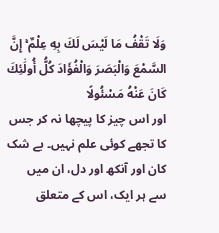وَلَا تَقْفُ مَا لَيْسَ لَكَ بِهِ عِلْمٌ ۚ إِنَّ السَّمْعَ وَالْبَصَرَ وَالْفُؤَادَ كُلُّ أُولَٰئِكَ كَانَ عَنْهُ مَسْئُولًا
اور اس چیز کا پیچھا نہ کر جس کا تجھے کوئی علم نہیں۔ بے شک کان اور آنکھ اور دل، ان میں سے ہر ایک، اس کے متعلق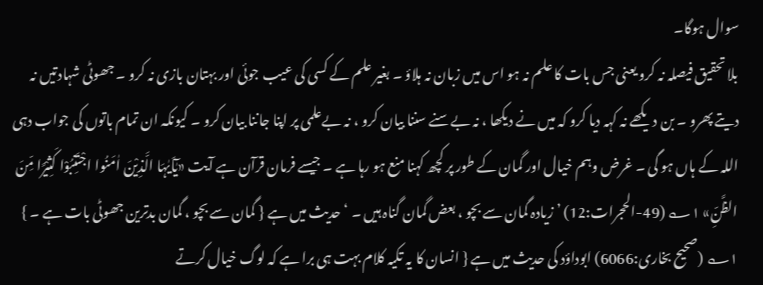سوال ہوگا۔
بلا تحقیق فیصلہ نہ کرو یعنی جس بات کا علم نہ ہو اس میں زبان نہ ہلاؤ ۔ بغیر علم کے کسی کی عیب جوئی اور بہتان بازی نہ کرو ۔ جھوٹی شہادتیں نہ دیتے پھرو ۔ بن دیکھے نہ کہہ دیا کرو کہ میں نے دیکھا ، نہ بےسنے سننا بیان کرو ، نہ بےعلمی پر اپنا جاننا بیان کرو ۔ کیونکہ ان تمام باتوں کی جواب دہی اللہ کے ہاں ہو گی ۔ غرض وہم خیال اور گمان کے طور پر کچھ کہنا منع ہو رہا ہے ۔ جیسے فرمان قرآن ہے آیت «یٰٓاَیٰہَا الَّذِیْنَ اٰمَنُوا اجْتَنِبُوْا کَثِیْرًا مِّنَ الظَّنِّ» ۱؎ (49-الحجرات:12) ’ زیادہ گمان سے بچو ، بعض گمان گناہ ہیں ۔ ‘ حدیث میں ہے { گمان سے بچو ، گمان بدترین جھوٹی بات ہے ۔ } ۱؎ (صحیح بخاری:6066) ابوداؤد کی حدیث میں ہے { انسان کا یہ تکیہ کلام بہت ہی برا ہے کہ لوگ خیال کرتے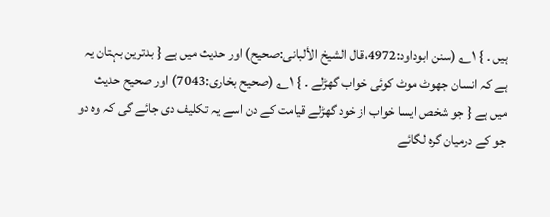ہیں ۔ } ۱؎ (سنن ابوداود:4972،قال الشیخ الألبانی:صحیح) اور حدیث میں ہے { بدترین بہتان یہ ہے کہ انسان جھوٹ موٹ کوئی خواب گھڑلے ۔ } ۱؎ (صحیح بخاری:7043) اور صحیح حدیث میں ہے { جو شخص ایسا خواب از خود گھڑلے قیامت کے دن اسے یہ تکلیف دی جائے گی کہ وہ دو جو کے درمیان گرہ لگائے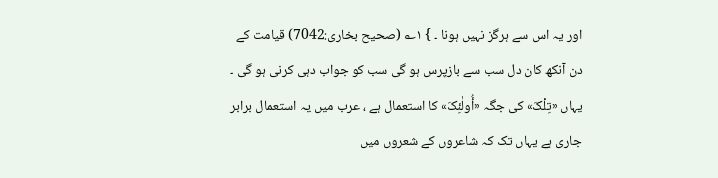اور یہ اس سے ہرگز نہیں ہونا ۔ } ۱؎ (صحیح بخاری:7042) قیامت کے دن آنکھ کان دل سب سے بازپرس ہو گی سب کو جواب دہی کرنی ہو گی ۔ یہاں «تِلْکَ» کی جگہ «أُولٰئِکَ» کا استعمال ہے ، عرب میں یہ استعمال برابر جاری ہے یہاں تک کہ شاعروں کے شعروں میں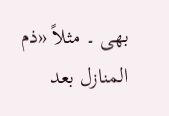بھی ۔ مثلاً «ذم المنازل بعد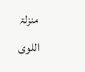منزلۃ اللوی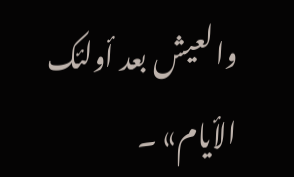والعیش بعد أولئک الأیام» ۔